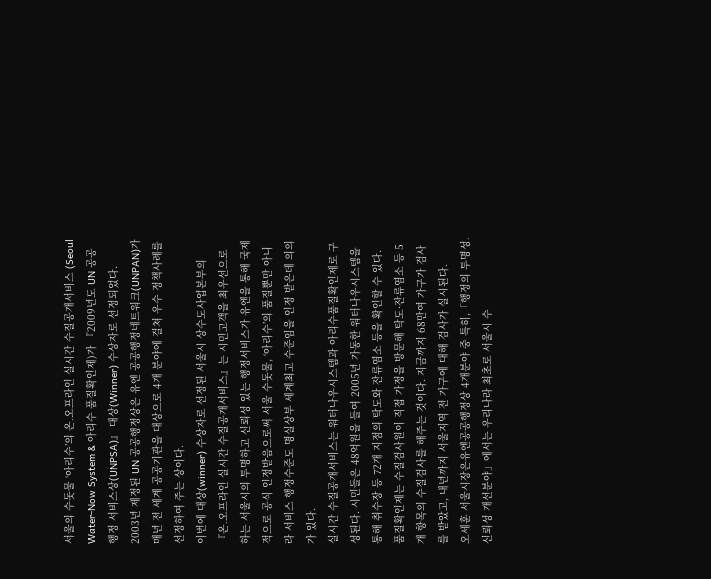서울의 수돗물 ‘아리수’의 온․오프라인 실시간 수질공개서비스 (Seoul Water-Now System & 아리수 품질확인제)가 『2009년도 UN 공공행정 서비스상(UNPSA)』 대상(Winner) 수상자로 선정되었다.
2003년 제정된 UN 공공행정상은 유엔 공공행정네트워크(UNPAN)가 매년 전 세계 공공기관을 대상으로 4개 분야에 걸쳐 우수 정책사례를 선정하여 주는 상이다.
이번에 대상(winner) 수상자로 선정된 서울시 상수도사업본부의 『온․오프라인 실시간 수질공개서비스』는 시민고객을 최우선으로 하는 서울시의 투명하고 신뢰성 있는 행정서비스가 유엔을 통해 국제적으로 공식 인정받음으로써 서울 수돗물, ‘아리수’의 품질뿐만 아니라 서비스 행정수준도 명실상부 세계최고 수준임을 인정 받은데 의의가 있다.
실시간 수질공개서비스는 워터나우시스템과 아리수품질확인제로 구성된다. 시민들은 48억원을 들여 2005년 가동한 워터나우시스템을 통해 취수장 등 72개 지점의 탁도와 잔류염소 등을 확인할 수 있다.
품질확인제는 수질검사원이 직접 가정을 방문해 탁도·잔류염소 등 5개 항목의 수질검사를 해주는 것이다. 지금까지 68만여 가구가 검사를 받았고, 내년까지 서울지역 전 가구에 대해 검사가 실시된다.
오세훈 서울시장은유엔공공행정상 4개분야 중 특히,「행정의 투명성․신뢰성 개선분야」에서는 우리나라 최초로 서울시 수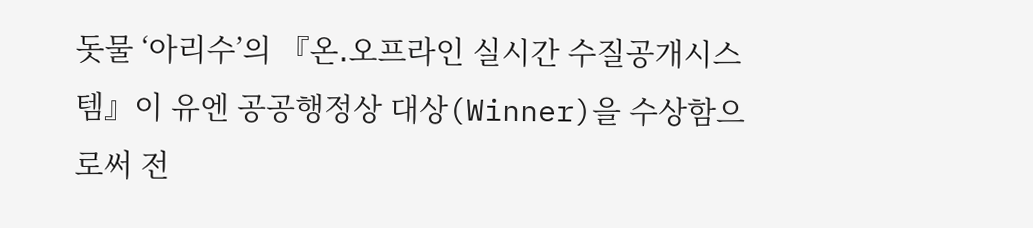돗물 ‘아리수’의 『온․오프라인 실시간 수질공개시스템』이 유엔 공공행정상 대상(Winner)을 수상함으로써 전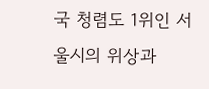국 청렴도 1위인 서울시의 위상과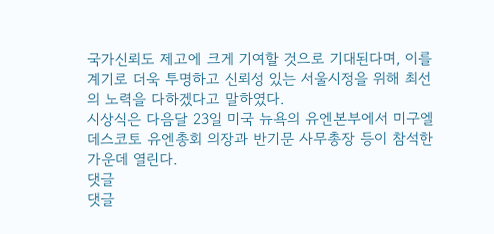국가신뢰도 제고에 크게 기여할 것으로 기대된다며, 이를 계기로 더욱 투명하고 신뢰성 있는 서울시정을 위해 최선의 노력을 다하겠다고 말하였다.
시상식은 다음달 23일 미국 뉴욕의 유엔본부에서 미구엘 데스코토 유엔총회 의장과 반기문 사무총장 등이 참석한 가운데 열린다.
댓글
댓글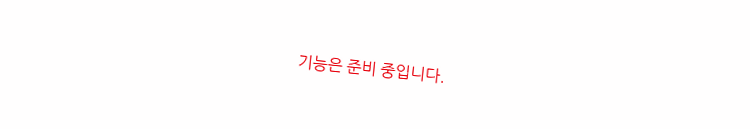기능은 준비 중입니다.